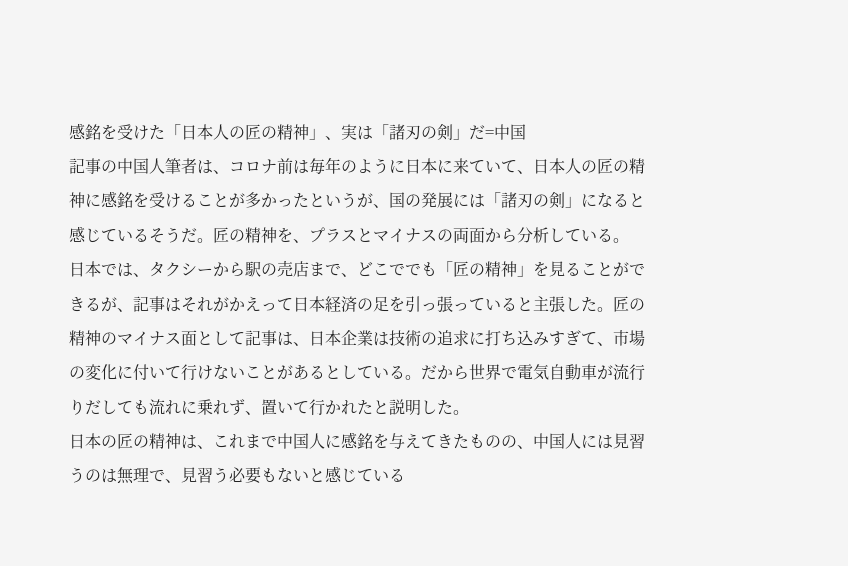感銘を受けた「日本人の匠の精神」、実は「諸刃の剣」だ=中国
記事の中国人筆者は、コロナ前は毎年のように日本に来ていて、日本人の匠の精神に感銘を受けることが多かったというが、国の発展には「諸刃の剣」になると感じているそうだ。匠の精神を、プラスとマイナスの両面から分析している。
日本では、タクシーから駅の売店まで、どこででも「匠の精神」を見ることができるが、記事はそれがかえって日本経済の足を引っ張っていると主張した。匠の精神のマイナス面として記事は、日本企業は技術の追求に打ち込みすぎて、市場の変化に付いて行けないことがあるとしている。だから世界で電気自動車が流行りだしても流れに乗れず、置いて行かれたと説明した。
日本の匠の精神は、これまで中国人に感銘を与えてきたものの、中国人には見習うのは無理で、見習う必要もないと感じている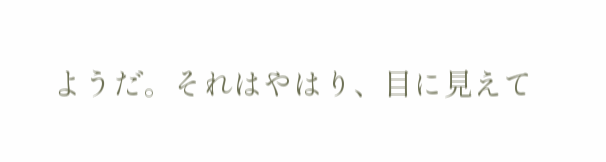ようだ。それはやはり、目に見えて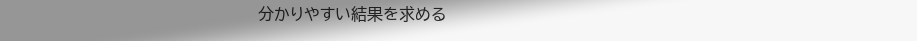分かりやすい結果を求める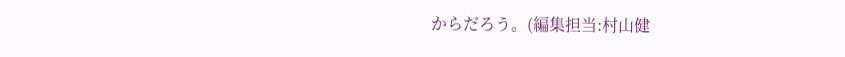からだろう。(編集担当:村山健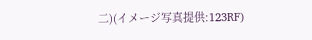二)(イメージ写真提供:123RF)